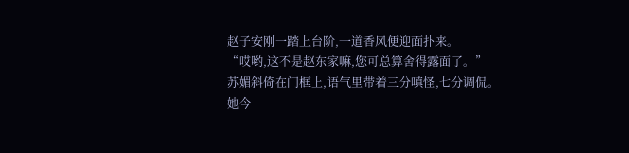赵子安刚一踏上台阶,一道香风便迎面扑来。
“哎哟,这不是赵东家嘛,您可总算舍得露面了。”
苏媚斜倚在门框上,语气里带着三分嗔怪,七分调侃。
她今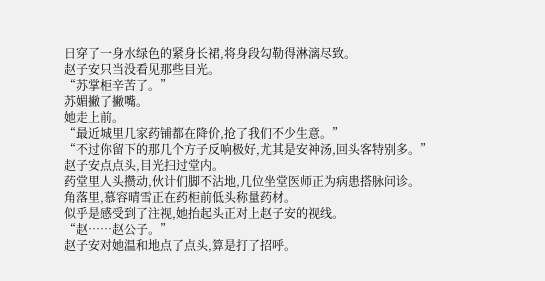日穿了一身水绿色的紧身长裙,将身段勾勒得淋漓尽致。
赵子安只当没看见那些目光。
“苏掌柜辛苦了。”
苏媚撇了撇嘴。
她走上前。
“最近城里几家药铺都在降价,抢了我们不少生意。”
“不过你留下的那几个方子反响极好,尤其是安神汤,回头客特别多。”
赵子安点点头,目光扫过堂内。
药堂里人头攒动,伙计们脚不沾地,几位坐堂医师正为病患搭脉问诊。
角落里,慕容晴雪正在药柜前低头称量药材。
似乎是感受到了注视,她抬起头正对上赵子安的视线。
“赵……赵公子。”
赵子安对她温和地点了点头,算是打了招呼。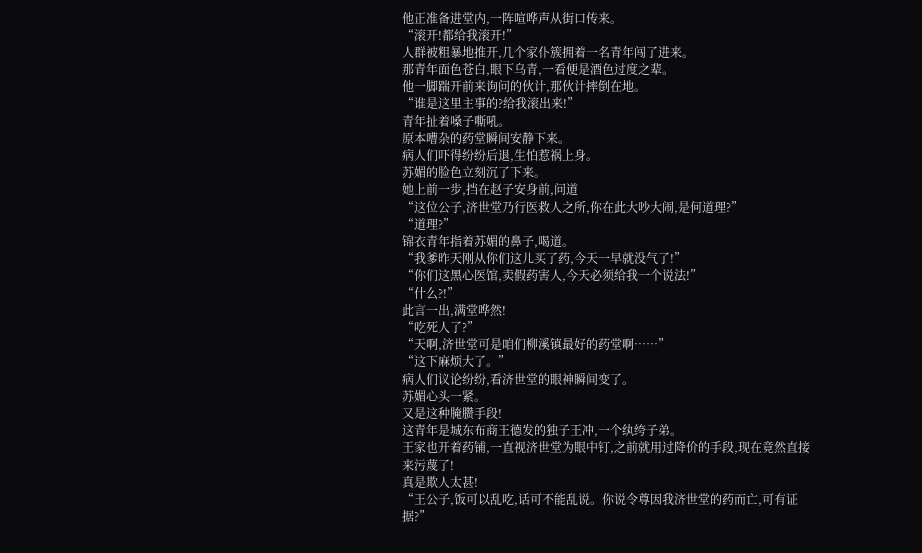他正准备进堂内,一阵喧哗声从街口传来。
“滚开!都给我滚开!”
人群被粗暴地推开,几个家仆簇拥着一名青年闯了进来。
那青年面色苍白,眼下乌青,一看便是酒色过度之辈。
他一脚踹开前来询问的伙计,那伙计摔倒在地。
“谁是这里主事的?给我滚出来!”
青年扯着嗓子嘶吼。
原本嘈杂的药堂瞬间安静下来。
病人们吓得纷纷后退,生怕惹祸上身。
苏媚的脸色立刻沉了下来。
她上前一步,挡在赵子安身前,问道
“这位公子,济世堂乃行医救人之所,你在此大吵大闹,是何道理?”
“道理?”
锦衣青年指着苏媚的鼻子,喝道。
“我爹昨天刚从你们这儿买了药,今天一早就没气了!”
“你们这黑心医馆,卖假药害人,今天必须给我一个说法!”
“什么?!”
此言一出,满堂哗然!
“吃死人了?”
“天啊,济世堂可是咱们柳溪镇最好的药堂啊……”
“这下麻烦大了。”
病人们议论纷纷,看济世堂的眼神瞬间变了。
苏媚心头一紧。
又是这种腌臜手段!
这青年是城东布商王德发的独子王冲,一个纨绔子弟。
王家也开着药铺,一直视济世堂为眼中钉,之前就用过降价的手段,现在竟然直接来污蔑了!
真是欺人太甚!
“王公子,饭可以乱吃,话可不能乱说。你说令尊因我济世堂的药而亡,可有证据?”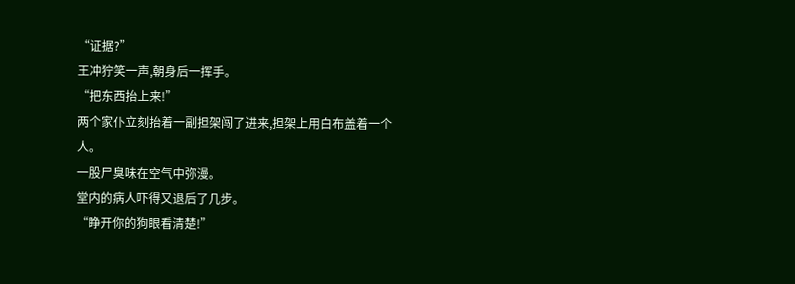“证据?”
王冲狞笑一声,朝身后一挥手。
“把东西抬上来!”
两个家仆立刻抬着一副担架闯了进来,担架上用白布盖着一个人。
一股尸臭味在空气中弥漫。
堂内的病人吓得又退后了几步。
“睁开你的狗眼看清楚!”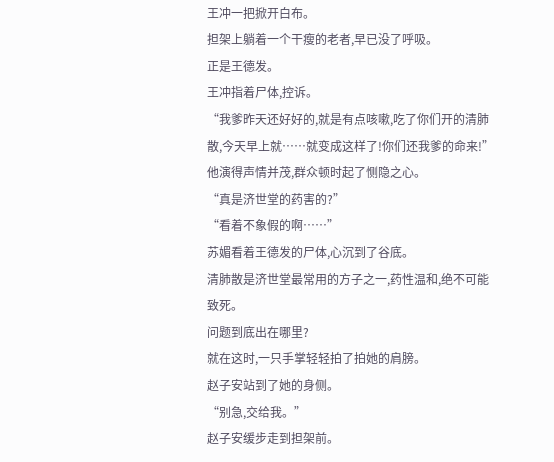王冲一把掀开白布。
担架上躺着一个干瘦的老者,早已没了呼吸。
正是王德发。
王冲指着尸体,控诉。
“我爹昨天还好好的,就是有点咳嗽,吃了你们开的清肺散,今天早上就……就变成这样了!你们还我爹的命来!”
他演得声情并茂,群众顿时起了恻隐之心。
“真是济世堂的药害的?”
“看着不象假的啊……”
苏媚看着王德发的尸体,心沉到了谷底。
清肺散是济世堂最常用的方子之一,药性温和,绝不可能致死。
问题到底出在哪里?
就在这时,一只手掌轻轻拍了拍她的肩膀。
赵子安站到了她的身侧。
“别急,交给我。”
赵子安缓步走到担架前。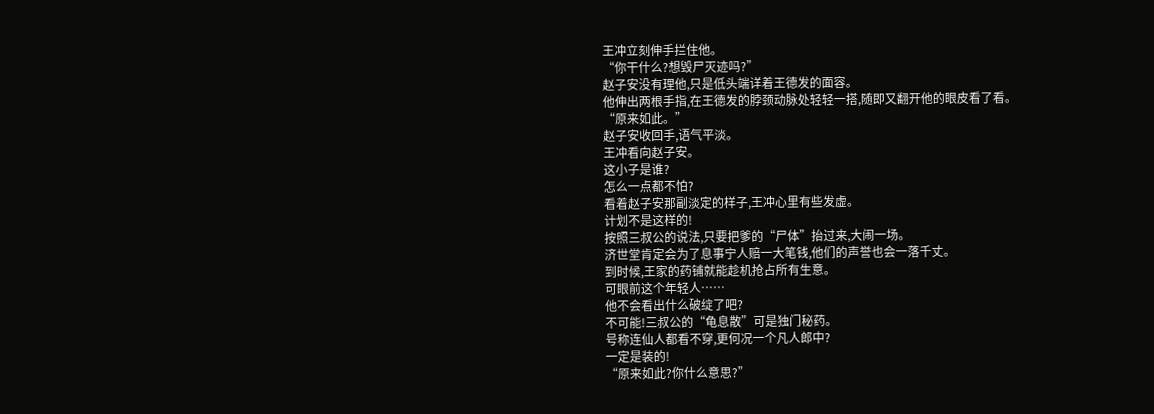王冲立刻伸手拦住他。
“你干什么?想毁尸灭迹吗?”
赵子安没有理他,只是低头端详着王德发的面容。
他伸出两根手指,在王德发的脖颈动脉处轻轻一搭,随即又翻开他的眼皮看了看。
“原来如此。”
赵子安收回手,语气平淡。
王冲看向赵子安。
这小子是谁?
怎么一点都不怕?
看着赵子安那副淡定的样子,王冲心里有些发虚。
计划不是这样的!
按照三叔公的说法,只要把爹的“尸体”抬过来,大闹一场。
济世堂肯定会为了息事宁人赔一大笔钱,他们的声誉也会一落千丈。
到时候,王家的药铺就能趁机抢占所有生意。
可眼前这个年轻人……
他不会看出什么破绽了吧?
不可能!三叔公的“龟息散”可是独门秘药。
号称连仙人都看不穿,更何况一个凡人郎中?
一定是装的!
“原来如此?你什么意思?”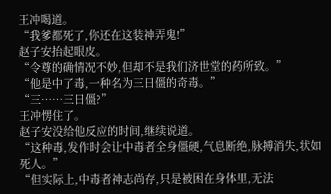王冲喝道。
“我爹都死了,你还在这装神弄鬼!”
赵子安抬起眼皮。
“令尊的确情况不妙,但却不是我们济世堂的药所致。”
“他是中了毒,一种名为三日僵的奇毒。”
“三……三日僵?”
王冲愣住了。
赵子安没给他反应的时间,继续说道。
“这种毒,发作时会让中毒者全身僵硬,气息断绝,脉搏消失,状如死人。”
“但实际上,中毒者神志尚存,只是被困在身体里,无法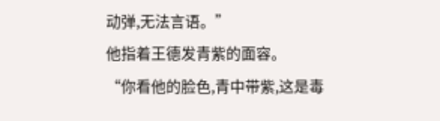动弹,无法言语。”
他指着王德发青紫的面容。
“你看他的脸色,青中带紫,这是毒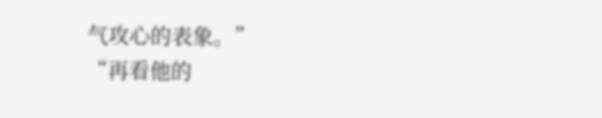气攻心的表象。”
“再看他的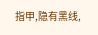指甲,隐有黑线,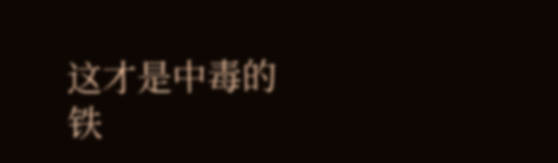这才是中毒的铁